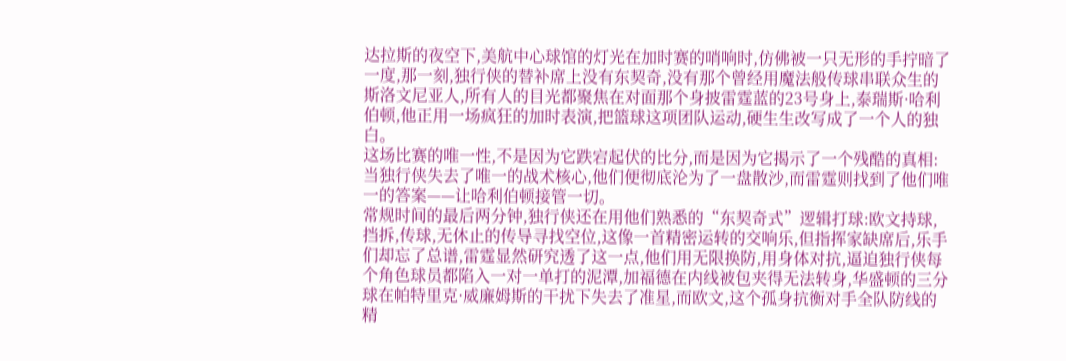达拉斯的夜空下,美航中心球馆的灯光在加时赛的哨响时,仿佛被一只无形的手拧暗了一度,那一刻,独行侠的替补席上没有东契奇,没有那个曾经用魔法般传球串联众生的斯洛文尼亚人,所有人的目光都聚焦在对面那个身披雷霆蓝的23号身上,泰瑞斯·哈利伯顿,他正用一场疯狂的加时表演,把篮球这项团队运动,硬生生改写成了一个人的独白。
这场比赛的唯一性,不是因为它跌宕起伏的比分,而是因为它揭示了一个残酷的真相:当独行侠失去了唯一的战术核心,他们便彻底沦为了一盘散沙,而雷霆则找到了他们唯一的答案——让哈利伯顿接管一切。
常规时间的最后两分钟,独行侠还在用他们熟悉的“东契奇式”逻辑打球:欧文持球,挡拆,传球,无休止的传导寻找空位,这像一首精密运转的交响乐,但指挥家缺席后,乐手们却忘了总谱,雷霆显然研究透了这一点,他们用无限换防,用身体对抗,逼迫独行侠每个角色球员都陷入一对一单打的泥潭,加福德在内线被包夹得无法转身,华盛顿的三分球在帕特里克·威廉姆斯的干扰下失去了准星,而欧文,这个孤身抗衡对手全队防线的精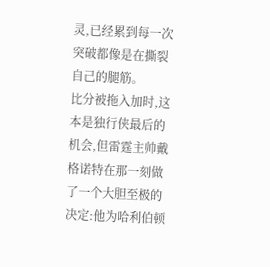灵,已经累到每一次突破都像是在撕裂自己的腿筋。
比分被拖入加时,这本是独行侠最后的机会,但雷霆主帅戴格诺特在那一刻做了一个大胆至极的决定:他为哈利伯顿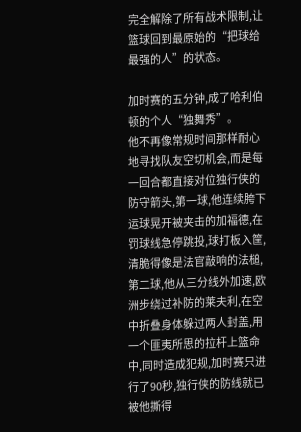完全解除了所有战术限制,让篮球回到最原始的“把球给最强的人”的状态。

加时赛的五分钟,成了哈利伯顿的个人“独舞秀”。
他不再像常规时间那样耐心地寻找队友空切机会,而是每一回合都直接对位独行侠的防守箭头,第一球,他连续胯下运球晃开被夹击的加福德,在罚球线急停跳投,球打板入筐,清脆得像是法官敲响的法槌,第二球,他从三分线外加速,欧洲步绕过补防的莱夫利,在空中折叠身体躲过两人封盖,用一个匪夷所思的拉杆上篮命中,同时造成犯规,加时赛只进行了90秒,独行侠的防线就已被他撕得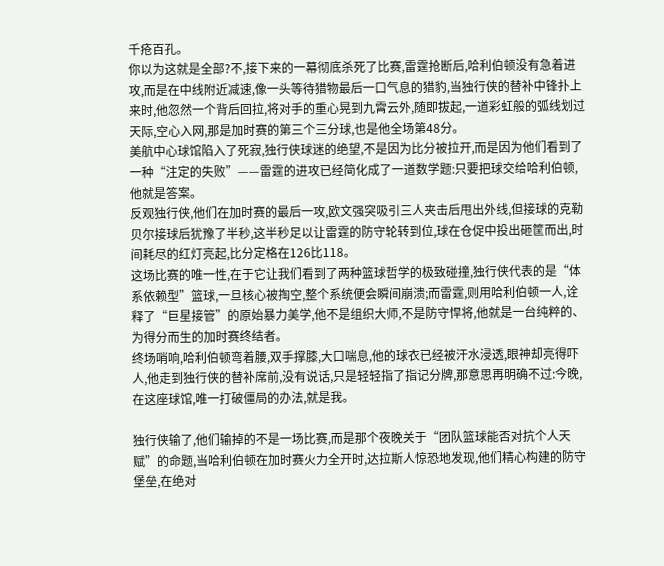千疮百孔。
你以为这就是全部?不,接下来的一幕彻底杀死了比赛,雷霆抢断后,哈利伯顿没有急着进攻,而是在中线附近减速,像一头等待猎物最后一口气息的猎豹,当独行侠的替补中锋扑上来时,他忽然一个背后回拉,将对手的重心晃到九霄云外,随即拔起,一道彩虹般的弧线划过天际,空心入网,那是加时赛的第三个三分球,也是他全场第48分。
美航中心球馆陷入了死寂,独行侠球迷的绝望,不是因为比分被拉开,而是因为他们看到了一种“注定的失败”——雷霆的进攻已经简化成了一道数学题:只要把球交给哈利伯顿,他就是答案。
反观独行侠,他们在加时赛的最后一攻,欧文强突吸引三人夹击后甩出外线,但接球的克勒贝尔接球后犹豫了半秒,这半秒足以让雷霆的防守轮转到位,球在仓促中投出砸筐而出,时间耗尽的红灯亮起,比分定格在126比118。
这场比赛的唯一性,在于它让我们看到了两种篮球哲学的极致碰撞,独行侠代表的是“体系依赖型”篮球,一旦核心被掏空,整个系统便会瞬间崩溃;而雷霆,则用哈利伯顿一人,诠释了“巨星接管”的原始暴力美学,他不是组织大师,不是防守悍将,他就是一台纯粹的、为得分而生的加时赛终结者。
终场哨响,哈利伯顿弯着腰,双手撑膝,大口喘息,他的球衣已经被汗水浸透,眼神却亮得吓人,他走到独行侠的替补席前,没有说话,只是轻轻指了指记分牌,那意思再明确不过:今晚,在这座球馆,唯一打破僵局的办法,就是我。

独行侠输了,他们输掉的不是一场比赛,而是那个夜晚关于“团队篮球能否对抗个人天赋”的命题,当哈利伯顿在加时赛火力全开时,达拉斯人惊恐地发现,他们精心构建的防守堡垒,在绝对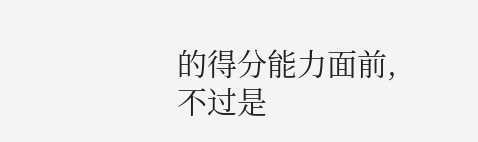的得分能力面前,不过是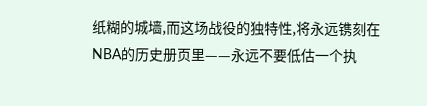纸糊的城墙,而这场战役的独特性,将永远镌刻在NBA的历史册页里——永远不要低估一个执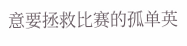意要拯救比赛的孤单英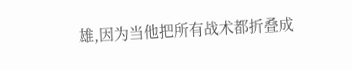雄,因为当他把所有战术都折叠成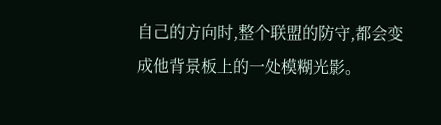自己的方向时,整个联盟的防守,都会变成他背景板上的一处模糊光影。